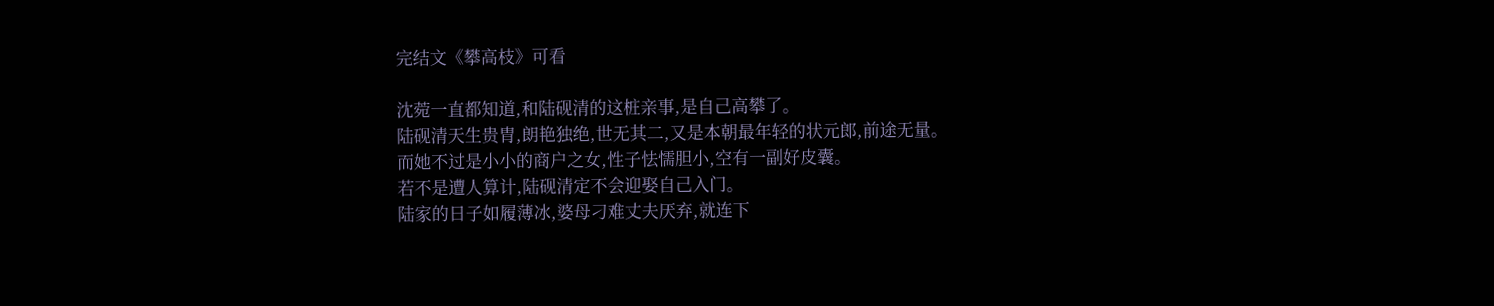完结文《攀高枝》可看

沈菀一直都知道,和陆砚清的这桩亲事,是自己高攀了。
陆砚清天生贵胄,朗艳独绝,世无其二,又是本朝最年轻的状元郎,前途无量。
而她不过是小小的商户之女,性子怯懦胆小,空有一副好皮囊。
若不是遭人算计,陆砚清定不会迎娶自己入门。
陆家的日子如履薄冰,婆母刁难丈夫厌弃,就连下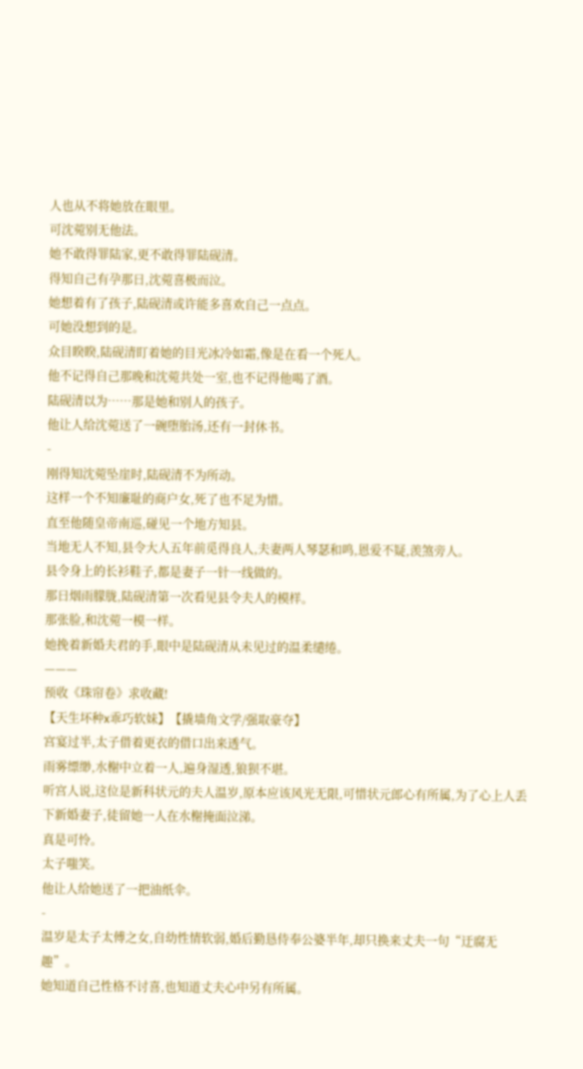人也从不将她放在眼里。
可沈菀别无他法。
她不敢得罪陆家,更不敢得罪陆砚清。
得知自己有孕那日,沈菀喜极而泣。
她想着有了孩子,陆砚清或许能多喜欢自己一点点。
可她没想到的是。
众目睽睽,陆砚清盯着她的目光冰冷如霜,像是在看一个死人。
他不记得自己那晚和沈菀共处一室,也不记得他喝了酒。
陆砚清以为……那是她和别人的孩子。
他让人给沈菀送了一碗堕胎汤,还有一封休书。
-
刚得知沈菀坠崖时,陆砚清不为所动。
这样一个不知廉耻的商户女,死了也不足为惜。
直至他随皇帝南巡,碰见一个地方知县。
当地无人不知,县令大人五年前觅得良人,夫妻两人琴瑟和鸣,恩爱不疑,羡煞旁人。
县令身上的长衫鞋子,都是妻子一针一线做的。
那日烟雨朦胧,陆砚清第一次看见县令夫人的模样。
那张脸,和沈菀一模一样。
她挽着新婚夫君的手,眼中是陆砚清从未见过的温柔缱绻。
———
预收《珠帘卷》求收藏!
【天生坏种x乖巧软妹】【撬墙角文学/强取豪夺】
宫宴过半,太子借着更衣的借口出来透气。
雨雾缥缈,水榭中立着一人,遍身湿透,狼狈不堪。
听宫人说,这位是新科状元的夫人温岁,原本应该风光无限,可惜状元郎心有所属,为了心上人丢下新婚妻子,徒留她一人在水榭掩面泣涕。
真是可怜。
太子嗤笑。
他让人给她送了一把油纸伞。
-
温岁是太子太傅之女,自幼性情软弱,婚后勤恳侍奉公婆半年,却只换来丈夫一句“迂腐无趣”。
她知道自己性格不讨喜,也知道丈夫心中另有所属。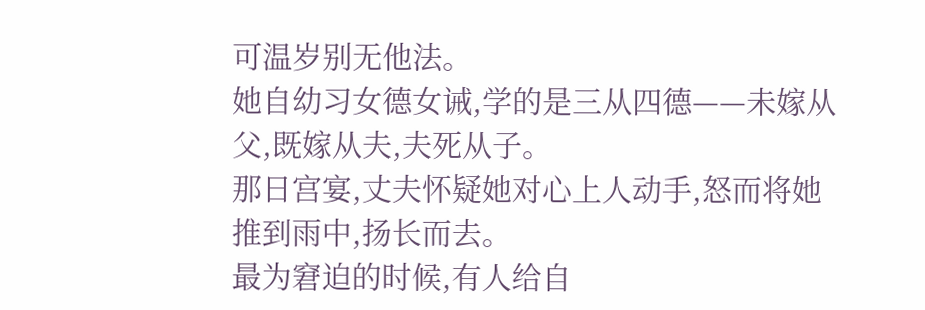可温岁别无他法。
她自幼习女德女诫,学的是三从四德——未嫁从父,既嫁从夫,夫死从子。
那日宫宴,丈夫怀疑她对心上人动手,怒而将她推到雨中,扬长而去。
最为窘迫的时候,有人给自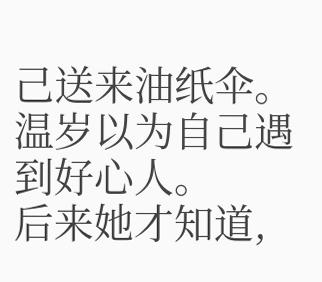己送来油纸伞。
温岁以为自己遇到好心人。
后来她才知道,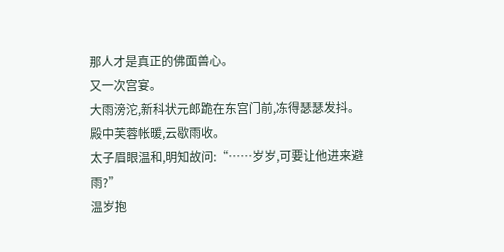那人才是真正的佛面兽心。
又一次宫宴。
大雨滂沱,新科状元郎跪在东宫门前,冻得瑟瑟发抖。
殿中芙蓉帐暖,云歇雨收。
太子眉眼温和,明知故问:“……岁岁,可要让他进来避雨?”
温岁抱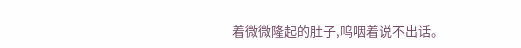着微微隆起的肚子,呜咽着说不出话。